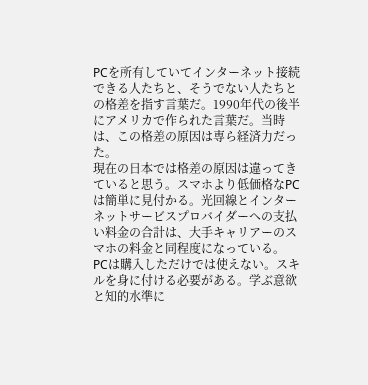PCを所有していてインターネット接続できる人たちと、そうでない人たちとの格差を指す言葉だ。1990年代の後半にアメリカで作られた言葉だ。当時は、この格差の原因は専ら経済力だった。
現在の日本では格差の原因は違ってきていると思う。スマホより低価格なPCは簡単に見付かる。光回線とインターネットサービスプロバイダーへの支払い料金の合計は、大手キャリアーのスマホの料金と同程度になっている。
PCは購入しただけでは使えない。スキルを身に付ける必要がある。学ぶ意欲と知的水準に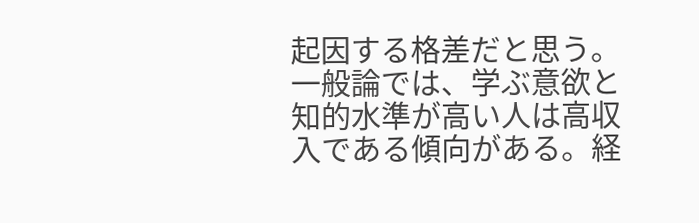起因する格差だと思う。一般論では、学ぶ意欲と知的水準が高い人は高収入である傾向がある。経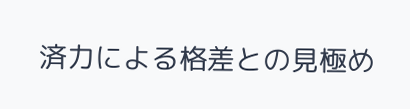済力による格差との見極め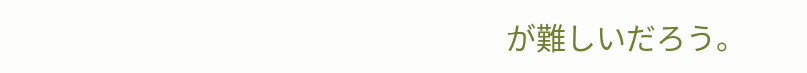が難しいだろう。